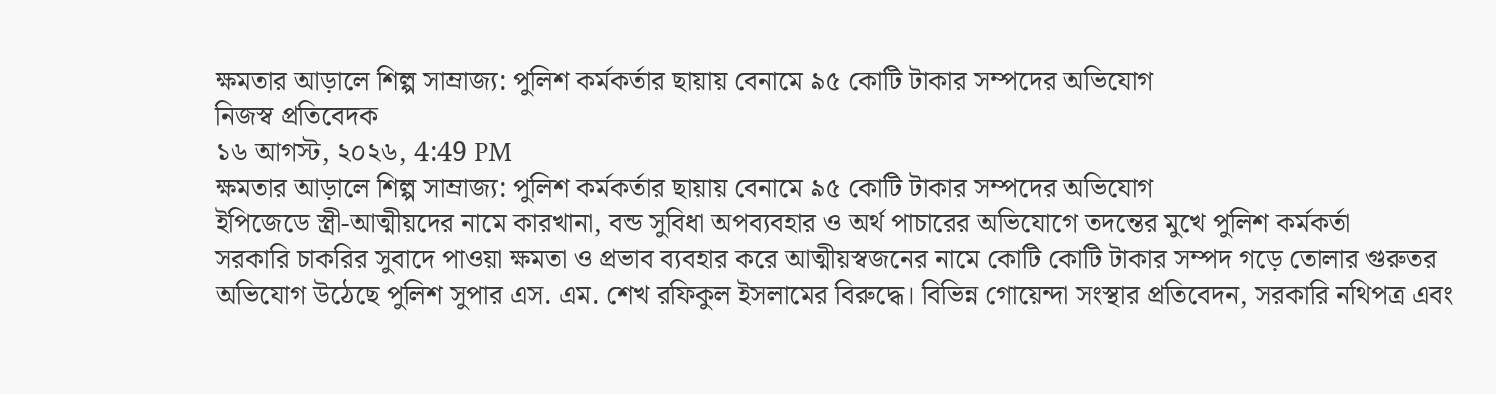ক্ষমতার আড়ালে শিল্প সাম্রাজ্য: পুলিশ কর্মকর্তার ছায়ায় বেনামে ৯৫ কোটি টাকার সম্পদের অভিযোগ
নিজস্ব প্রতিবেদক
১৬ আগস্ট, ২০২৬, 4:49 PM
ক্ষমতার আড়ালে শিল্প সাম্রাজ্য: পুলিশ কর্মকর্তার ছায়ায় বেনামে ৯৫ কোটি টাকার সম্পদের অভিযোগ
ইপিজেডে স্ত্রী-আত্মীয়দের নামে কারখানা, বন্ড সুবিধা অপব্যবহার ও অর্থ পাচারের অভিযোগে তদন্তের মুখে পুলিশ কর্মকর্তা
সরকারি চাকরির সুবাদে পাওয়া ক্ষমতা ও প্রভাব ব্যবহার করে আত্মীয়স্বজনের নামে কোটি কোটি টাকার সম্পদ গড়ে তোলার গুরুতর অভিযোগ উঠেছে পুলিশ সুপার এস. এম. শেখ রফিকুল ইসলামের বিরুদ্ধে। বিভিন্ন গোয়েন্দা সংস্থার প্রতিবেদন, সরকারি নথিপত্র এবং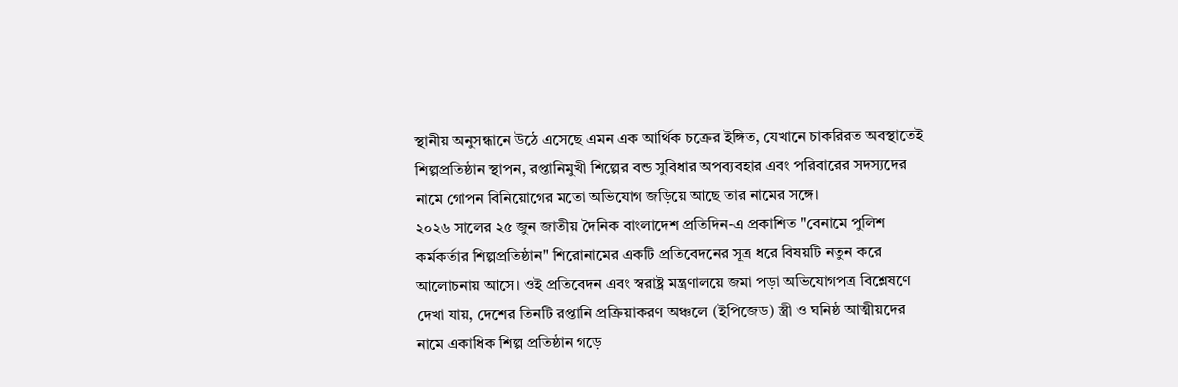স্থানীয় অনুসন্ধানে উঠে এসেছে এমন এক আর্থিক চক্রের ইঙ্গিত, যেখানে চাকরিরত অবস্থাতেই শিল্পপ্রতিষ্ঠান স্থাপন, রপ্তানিমুখী শিল্পের বন্ড সুবিধার অপব্যবহার এবং পরিবারের সদস্যদের নামে গোপন বিনিয়োগের মতো অভিযোগ জড়িয়ে আছে তার নামের সঙ্গে।
২০২৬ সালের ২৫ জুন জাতীয় দৈনিক বাংলাদেশ প্রতিদিন-এ প্রকাশিত "বেনামে পুলিশ কর্মকর্তার শিল্পপ্রতিষ্ঠান" শিরোনামের একটি প্রতিবেদনের সূত্র ধরে বিষয়টি নতুন করে আলোচনায় আসে। ওই প্রতিবেদন এবং স্বরাষ্ট্র মন্ত্রণালয়ে জমা পড়া অভিযোগপত্র বিশ্লেষণে দেখা যায়, দেশের তিনটি রপ্তানি প্রক্রিয়াকরণ অঞ্চলে (ইপিজেড) স্ত্রী ও ঘনিষ্ঠ আত্মীয়দের নামে একাধিক শিল্প প্রতিষ্ঠান গড়ে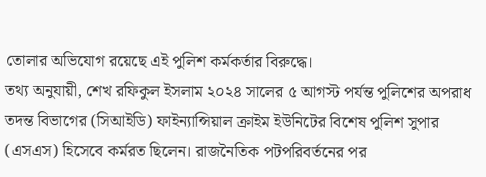তোলার অভিযোগ রয়েছে এই পুলিশ কর্মকর্তার বিরুদ্ধে।
তথ্য অনুযায়ী, শেখ রফিকুল ইসলাম ২০২৪ সালের ৫ আগস্ট পর্যন্ত পুলিশের অপরাধ তদন্ত বিভাগের (সিআইডি) ফাইন্যান্সিয়াল ক্রাইম ইউনিটের বিশেষ পুলিশ সুপার (এসএস) হিসেবে কর্মরত ছিলেন। রাজনৈতিক পটপরিবর্তনের পর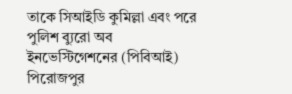তাকে সিআইডি কুমিল্লা এবং পরে পুলিশ ব্যুরো অব ইনভেস্টিগেশনের (পিবিআই) পিরোজপুর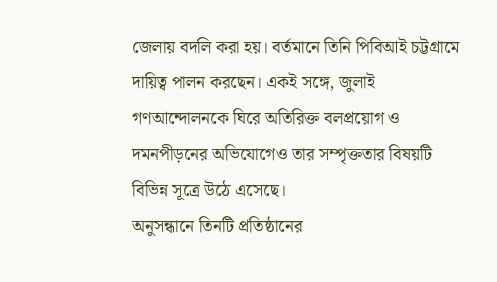জেলায় বদলি করা হয়। বর্তমানে তিনি পিবিআই চট্টগ্রামে দায়িত্ব পালন করছেন। একই সঙ্গে, জুলাই গণআন্দোলনকে ঘিরে অতিরিক্ত বলপ্রয়োগ ও দমনপীড়নের অভিযোগেও তার সম্পৃক্ততার বিষয়টি বিভিন্ন সূত্রে উঠে এসেছে।
অনুসন্ধানে তিনটি প্রতিষ্ঠানের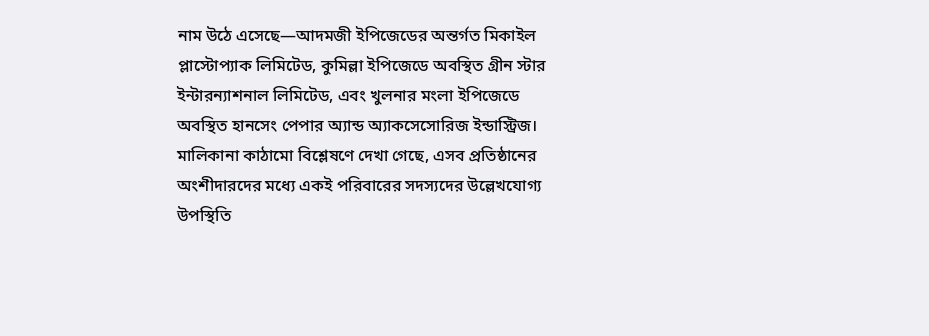নাম উঠে এসেছে—আদমজী ইপিজেডের অন্তর্গত মিকাইল প্লাস্টোপ্যাক লিমিটেড, কুমিল্লা ইপিজেডে অবস্থিত গ্রীন স্টার ইন্টারন্যাশনাল লিমিটেড, এবং খুলনার মংলা ইপিজেডে অবস্থিত হানসেং পেপার অ্যান্ড অ্যাকসেসোরিজ ইন্ডাস্ট্রিজ। মালিকানা কাঠামো বিশ্লেষণে দেখা গেছে, এসব প্রতিষ্ঠানের অংশীদারদের মধ্যে একই পরিবারের সদস্যদের উল্লেখযোগ্য উপস্থিতি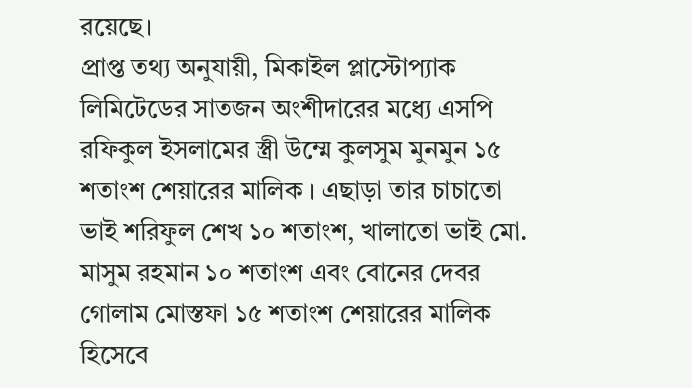রয়েছে।
প্রাপ্ত তথ্য অনুযায়ী, মিকাইল প্লাস্টোপ্যাক লিমিটেডের সাতজন অংশীদারের মধ্যে এসপি রফিকুল ইসলামের স্ত্রী উম্মে কুলসুম মুনমুন ১৫ শতাংশ শেয়ারের মালিক । এছাড়া তার চাচাতো ভাই শরিফুল শেখ ১০ শতাংশ, খালাতো ভাই মো. মাসুম রহমান ১০ শতাংশ এবং বোনের দেবর গোলাম মোস্তফা ১৫ শতাংশ শেয়ারের মালিক হিসেবে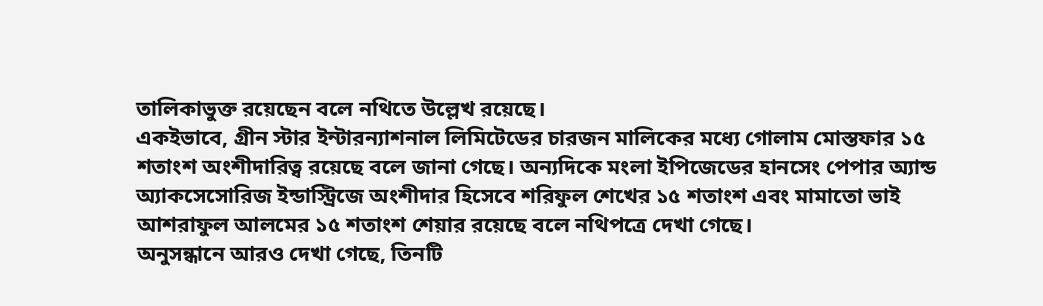তালিকাভুক্ত রয়েছেন বলে নথিতে উল্লেখ রয়েছে।
একইভাবে, গ্রীন স্টার ইন্টারন্যাশনাল লিমিটেডের চারজন মালিকের মধ্যে গোলাম মোস্তফার ১৫ শতাংশ অংশীদারিত্ব রয়েছে বলে জানা গেছে। অন্যদিকে মংলা ইপিজেডের হানসেং পেপার অ্যান্ড অ্যাকসেসোরিজ ইন্ডাস্ট্রিজে অংশীদার হিসেবে শরিফুল শেখের ১৫ শতাংশ এবং মামাতো ভাই আশরাফুল আলমের ১৫ শতাংশ শেয়ার রয়েছে বলে নথিপত্রে দেখা গেছে।
অনুসন্ধানে আরও দেখা গেছে, তিনটি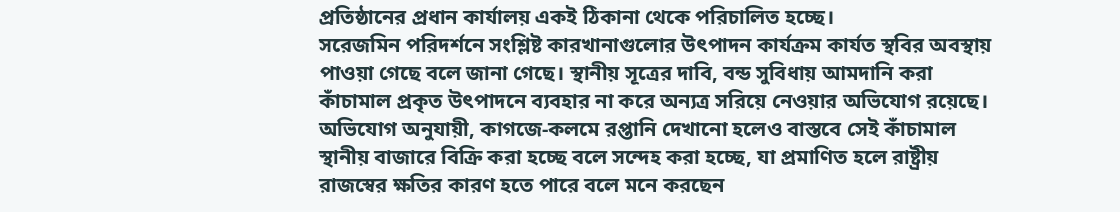প্রতিষ্ঠানের প্রধান কার্যালয় একই ঠিকানা থেকে পরিচালিত হচ্ছে।
সরেজমিন পরিদর্শনে সংশ্লিষ্ট কারখানাগুলোর উৎপাদন কার্যক্রম কার্যত স্থবির অবস্থায় পাওয়া গেছে বলে জানা গেছে। স্থানীয় সূত্রের দাবি, বন্ড সুবিধায় আমদানি করা কাঁচামাল প্রকৃত উৎপাদনে ব্যবহার না করে অন্যত্র সরিয়ে নেওয়ার অভিযোগ রয়েছে। অভিযোগ অনুযায়ী, কাগজে-কলমে রপ্তানি দেখানো হলেও বাস্তবে সেই কাঁচামাল স্থানীয় বাজারে বিক্রি করা হচ্ছে বলে সন্দেহ করা হচ্ছে, যা প্রমাণিত হলে রাষ্ট্রীয় রাজস্বের ক্ষতির কারণ হতে পারে বলে মনে করছেন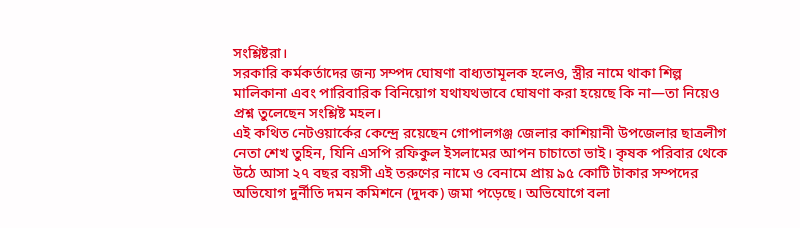সংশ্লিষ্টরা।
সরকারি কর্মকর্তাদের জন্য সম্পদ ঘোষণা বাধ্যতামূলক হলেও, স্ত্রীর নামে থাকা শিল্প মালিকানা এবং পারিবারিক বিনিয়োগ যথাযথভাবে ঘোষণা করা হয়েছে কি না—তা নিয়েও প্রশ্ন তুলেছেন সংশ্লিষ্ট মহল।
এই কথিত নেটওয়ার্কের কেন্দ্রে রয়েছেন গোপালগঞ্জ জেলার কাশিয়ানী উপজেলার ছাত্রলীগ নেতা শেখ তুহিন, যিনি এসপি রফিকুল ইসলামের আপন চাচাতো ভাই। কৃষক পরিবার থেকে উঠে আসা ২৭ বছর বয়সী এই তরুণের নামে ও বেনামে প্রায় ৯৫ কোটি টাকার সম্পদের অভিযোগ দুর্নীতি দমন কমিশনে (দুদক) জমা পড়েছে। অভিযোগে বলা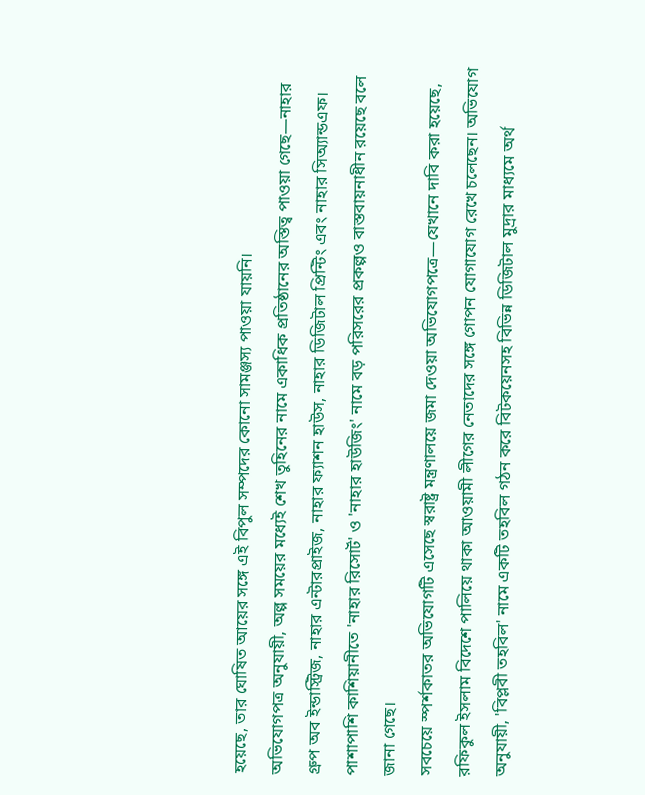হয়েছে, তার ঘোষিত আয়ের সঙ্গে এই বিপুল সম্পদের কোনো সামঞ্জস্য পাওয়া যায়নি।
অভিযোগপত্র অনুযায়ী, অল্প সময়ের মধ্যেই শেখ তুহিনের নামে একাধিক প্রতিষ্ঠানের অস্তিত্ব পাওয়া গেছে—নাহার গ্রুপ অব ইন্ডাস্ট্রিজ, নাহার এন্টারপ্রাইজ, নাহার ফ্যাশন হাউস, নাহার ডিজিটাল প্রিন্টিং এবং নাহার সিঅ্যান্ডএফ। পাশাপাশি কাশিয়ানীতে 'নাহার রিসোর্ট' ও 'নাহার হাউজিং' নামে বড় পরিসরের প্রকল্পও বাস্তবায়নাধীন রয়েছে বলে জানা গেছে।
সবচেয়ে স্পর্শকাতর অভিযোগটি এসেছে স্বরাষ্ট্র মন্ত্রণালয়ে জমা দেওয়া অভিযোগপত্রে—যেখানে দাবি করা হয়েছে, রফিকুল ইসলাম বিদেশে পালিয়ে থাকা আওয়ামী লীগের নেতাদের সঙ্গে গোপন যোগাযোগ রেখে চলেছেন। অভিযোগ অনুযায়ী, 'বিপ্লবী তহবিল' নামে একটি তহবিল গঠন করে বিটকয়েনসহ বিভিন্ন ডিজিটাল মুদ্রার মাধ্যমে অর্থ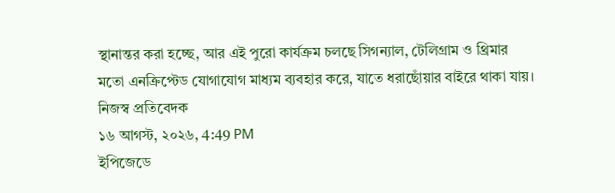স্থানান্তর করা হচ্ছে, আর এই পুরো কার্যক্রম চলছে সিগন্যাল, টেলিগ্রাম ও থ্রিমার মতো এনক্রিপ্টেড যোগাযোগ মাধ্যম ব্যবহার করে, যাতে ধরাছোঁয়ার বাইরে থাকা যায়।
নিজস্ব প্রতিবেদক
১৬ আগস্ট, ২০২৬, 4:49 PM
ইপিজেডে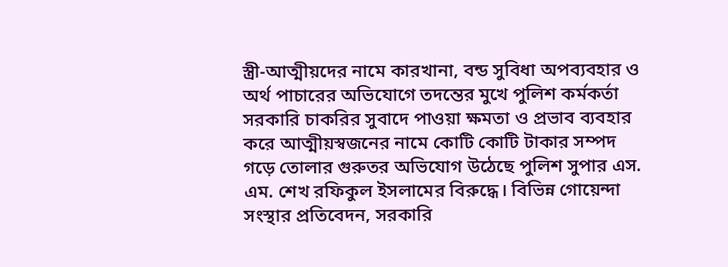স্ত্রী-আত্মীয়দের নামে কারখানা, বন্ড সুবিধা অপব্যবহার ও অর্থ পাচারের অভিযোগে তদন্তের মুখে পুলিশ কর্মকর্তা
সরকারি চাকরির সুবাদে পাওয়া ক্ষমতা ও প্রভাব ব্যবহার করে আত্মীয়স্বজনের নামে কোটি কোটি টাকার সম্পদ গড়ে তোলার গুরুতর অভিযোগ উঠেছে পুলিশ সুপার এস. এম. শেখ রফিকুল ইসলামের বিরুদ্ধে। বিভিন্ন গোয়েন্দা সংস্থার প্রতিবেদন, সরকারি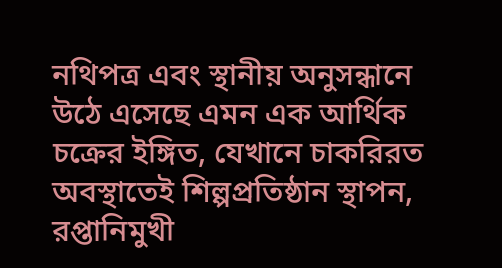নথিপত্র এবং স্থানীয় অনুসন্ধানে উঠে এসেছে এমন এক আর্থিক চক্রের ইঙ্গিত, যেখানে চাকরিরত অবস্থাতেই শিল্পপ্রতিষ্ঠান স্থাপন, রপ্তানিমুখী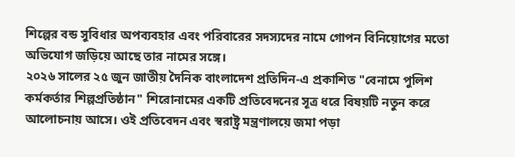শিল্পের বন্ড সুবিধার অপব্যবহার এবং পরিবারের সদস্যদের নামে গোপন বিনিয়োগের মতো অভিযোগ জড়িয়ে আছে তার নামের সঙ্গে।
২০২৬ সালের ২৫ জুন জাতীয় দৈনিক বাংলাদেশ প্রতিদিন-এ প্রকাশিত "বেনামে পুলিশ কর্মকর্তার শিল্পপ্রতিষ্ঠান" শিরোনামের একটি প্রতিবেদনের সূত্র ধরে বিষয়টি নতুন করে আলোচনায় আসে। ওই প্রতিবেদন এবং স্বরাষ্ট্র মন্ত্রণালয়ে জমা পড়া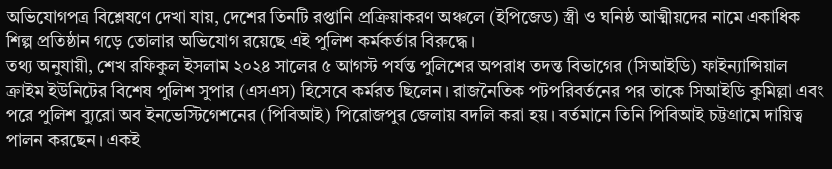অভিযোগপত্র বিশ্লেষণে দেখা যায়, দেশের তিনটি রপ্তানি প্রক্রিয়াকরণ অঞ্চলে (ইপিজেড) স্ত্রী ও ঘনিষ্ঠ আত্মীয়দের নামে একাধিক শিল্প প্রতিষ্ঠান গড়ে তোলার অভিযোগ রয়েছে এই পুলিশ কর্মকর্তার বিরুদ্ধে।
তথ্য অনুযায়ী, শেখ রফিকুল ইসলাম ২০২৪ সালের ৫ আগস্ট পর্যন্ত পুলিশের অপরাধ তদন্ত বিভাগের (সিআইডি) ফাইন্যান্সিয়াল ক্রাইম ইউনিটের বিশেষ পুলিশ সুপার (এসএস) হিসেবে কর্মরত ছিলেন। রাজনৈতিক পটপরিবর্তনের পর তাকে সিআইডি কুমিল্লা এবং পরে পুলিশ ব্যুরো অব ইনভেস্টিগেশনের (পিবিআই) পিরোজপুর জেলায় বদলি করা হয়। বর্তমানে তিনি পিবিআই চট্টগ্রামে দায়িত্ব পালন করছেন। একই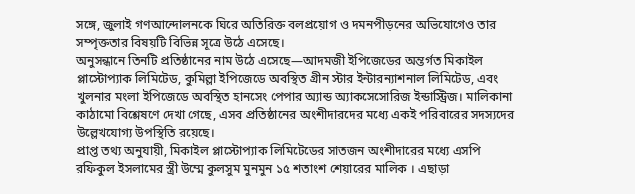সঙ্গে, জুলাই গণআন্দোলনকে ঘিরে অতিরিক্ত বলপ্রয়োগ ও দমনপীড়নের অভিযোগেও তার সম্পৃক্ততার বিষয়টি বিভিন্ন সূত্রে উঠে এসেছে।
অনুসন্ধানে তিনটি প্রতিষ্ঠানের নাম উঠে এসেছে—আদমজী ইপিজেডের অন্তর্গত মিকাইল প্লাস্টোপ্যাক লিমিটেড, কুমিল্লা ইপিজেডে অবস্থিত গ্রীন স্টার ইন্টারন্যাশনাল লিমিটেড, এবং খুলনার মংলা ইপিজেডে অবস্থিত হানসেং পেপার অ্যান্ড অ্যাকসেসোরিজ ইন্ডাস্ট্রিজ। মালিকানা কাঠামো বিশ্লেষণে দেখা গেছে, এসব প্রতিষ্ঠানের অংশীদারদের মধ্যে একই পরিবারের সদস্যদের উল্লেখযোগ্য উপস্থিতি রয়েছে।
প্রাপ্ত তথ্য অনুযায়ী, মিকাইল প্লাস্টোপ্যাক লিমিটেডের সাতজন অংশীদারের মধ্যে এসপি রফিকুল ইসলামের স্ত্রী উম্মে কুলসুম মুনমুন ১৫ শতাংশ শেয়ারের মালিক । এছাড়া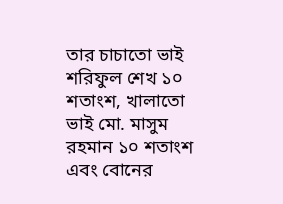তার চাচাতো ভাই শরিফুল শেখ ১০ শতাংশ, খালাতো ভাই মো. মাসুম রহমান ১০ শতাংশ এবং বোনের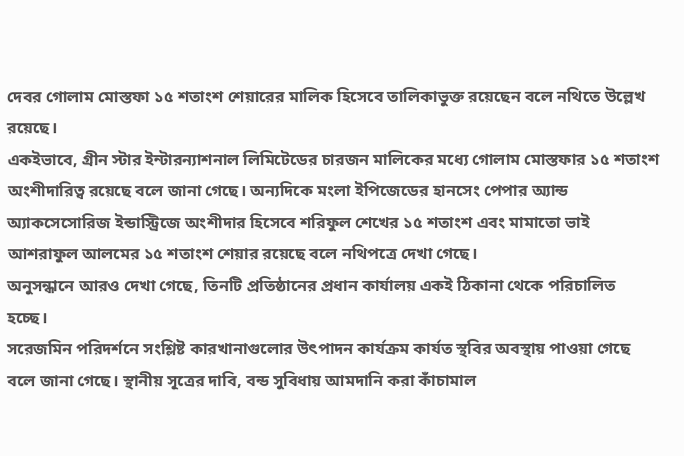দেবর গোলাম মোস্তফা ১৫ শতাংশ শেয়ারের মালিক হিসেবে তালিকাভুক্ত রয়েছেন বলে নথিতে উল্লেখ রয়েছে।
একইভাবে, গ্রীন স্টার ইন্টারন্যাশনাল লিমিটেডের চারজন মালিকের মধ্যে গোলাম মোস্তফার ১৫ শতাংশ অংশীদারিত্ব রয়েছে বলে জানা গেছে। অন্যদিকে মংলা ইপিজেডের হানসেং পেপার অ্যান্ড অ্যাকসেসোরিজ ইন্ডাস্ট্রিজে অংশীদার হিসেবে শরিফুল শেখের ১৫ শতাংশ এবং মামাতো ভাই আশরাফুল আলমের ১৫ শতাংশ শেয়ার রয়েছে বলে নথিপত্রে দেখা গেছে।
অনুসন্ধানে আরও দেখা গেছে, তিনটি প্রতিষ্ঠানের প্রধান কার্যালয় একই ঠিকানা থেকে পরিচালিত হচ্ছে।
সরেজমিন পরিদর্শনে সংশ্লিষ্ট কারখানাগুলোর উৎপাদন কার্যক্রম কার্যত স্থবির অবস্থায় পাওয়া গেছে বলে জানা গেছে। স্থানীয় সূত্রের দাবি, বন্ড সুবিধায় আমদানি করা কাঁচামাল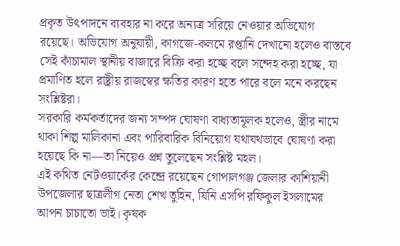প্রকৃত উৎপাদনে ব্যবহার না করে অন্যত্র সরিয়ে নেওয়ার অভিযোগ রয়েছে। অভিযোগ অনুযায়ী, কাগজে-কলমে রপ্তানি দেখানো হলেও বাস্তবে সেই কাঁচামাল স্থানীয় বাজারে বিক্রি করা হচ্ছে বলে সন্দেহ করা হচ্ছে, যা প্রমাণিত হলে রাষ্ট্রীয় রাজস্বের ক্ষতির কারণ হতে পারে বলে মনে করছেন সংশ্লিষ্টরা।
সরকারি কর্মকর্তাদের জন্য সম্পদ ঘোষণা বাধ্যতামূলক হলেও, স্ত্রীর নামে থাকা শিল্প মালিকানা এবং পারিবারিক বিনিয়োগ যথাযথভাবে ঘোষণা করা হয়েছে কি না—তা নিয়েও প্রশ্ন তুলেছেন সংশ্লিষ্ট মহল।
এই কথিত নেটওয়ার্কের কেন্দ্রে রয়েছেন গোপালগঞ্জ জেলার কাশিয়ানী উপজেলার ছাত্রলীগ নেতা শেখ তুহিন, যিনি এসপি রফিকুল ইসলামের আপন চাচাতো ভাই। কৃষক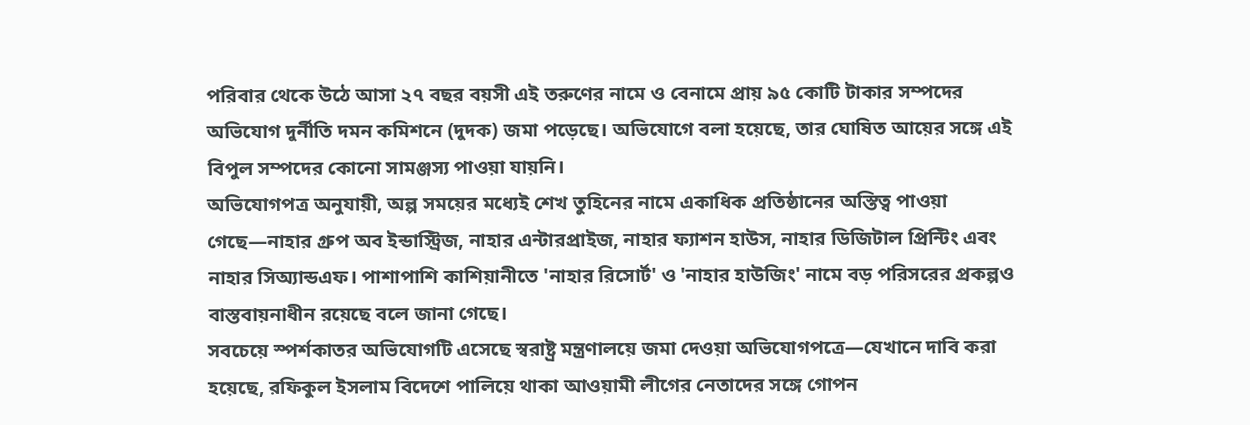পরিবার থেকে উঠে আসা ২৭ বছর বয়সী এই তরুণের নামে ও বেনামে প্রায় ৯৫ কোটি টাকার সম্পদের অভিযোগ দুর্নীতি দমন কমিশনে (দুদক) জমা পড়েছে। অভিযোগে বলা হয়েছে, তার ঘোষিত আয়ের সঙ্গে এই বিপুল সম্পদের কোনো সামঞ্জস্য পাওয়া যায়নি।
অভিযোগপত্র অনুযায়ী, অল্প সময়ের মধ্যেই শেখ তুহিনের নামে একাধিক প্রতিষ্ঠানের অস্তিত্ব পাওয়া গেছে—নাহার গ্রুপ অব ইন্ডাস্ট্রিজ, নাহার এন্টারপ্রাইজ, নাহার ফ্যাশন হাউস, নাহার ডিজিটাল প্রিন্টিং এবং নাহার সিঅ্যান্ডএফ। পাশাপাশি কাশিয়ানীতে 'নাহার রিসোর্ট' ও 'নাহার হাউজিং' নামে বড় পরিসরের প্রকল্পও বাস্তবায়নাধীন রয়েছে বলে জানা গেছে।
সবচেয়ে স্পর্শকাতর অভিযোগটি এসেছে স্বরাষ্ট্র মন্ত্রণালয়ে জমা দেওয়া অভিযোগপত্রে—যেখানে দাবি করা হয়েছে, রফিকুল ইসলাম বিদেশে পালিয়ে থাকা আওয়ামী লীগের নেতাদের সঙ্গে গোপন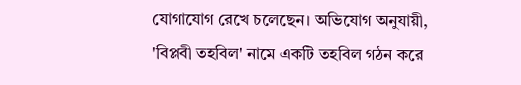যোগাযোগ রেখে চলেছেন। অভিযোগ অনুযায়ী, 'বিপ্লবী তহবিল' নামে একটি তহবিল গঠন করে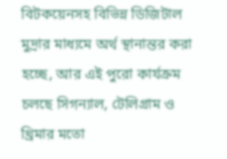বিটকয়েনসহ বিভিন্ন ডিজিটাল মুদ্রার মাধ্যমে অর্থ স্থানান্তর করা হচ্ছে, আর এই পুরো কার্যক্রম চলছে সিগন্যাল, টেলিগ্রাম ও থ্রিমার মতো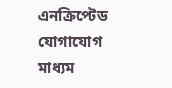এনক্রিপ্টেড যোগাযোগ মাধ্যম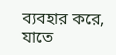ব্যবহার করে, যাতে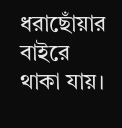ধরাছোঁয়ার বাইরে থাকা যায়।